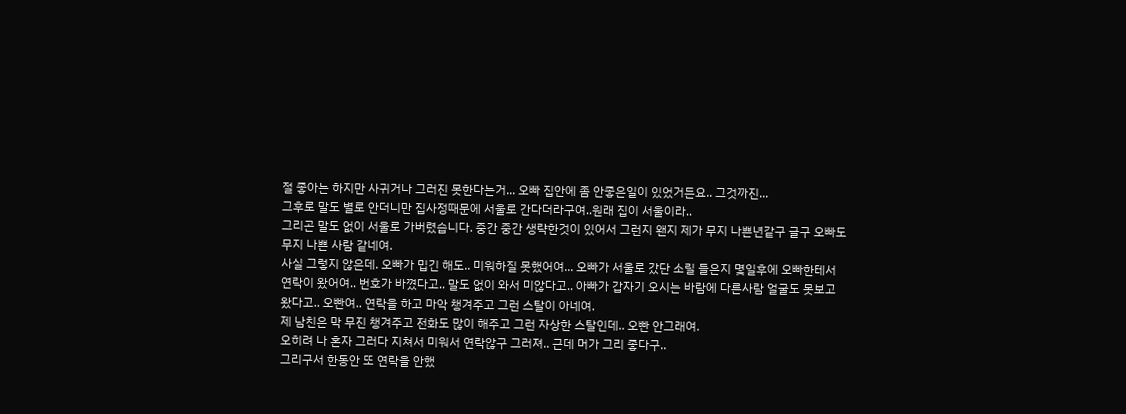절 좋아는 하지만 사귀거나 그러진 못한다는거... 오빠 집안에 좀 안좋은일이 있었거든요.. 그것까진...
그후로 말도 별로 안더니만 집사정때문에 서울로 간다더라구여..원래 집이 서울이라..
그리곤 말도 없이 서울로 가버렸습니다. 중간 중간 생략한것이 있어서 그런지 왠지 제가 무지 나쁜년같구 글구 오빠도 무지 나쁜 사람 같네여.
사실 그렇지 않은데. 오빠가 밉긴 해도.. 미워하질 못했어여... 오빠가 서울로 갔단 소릴 들은지 몇일후에 오빠한테서 연락이 왔어여.. 번호가 바꼈다고.. 말도 없이 와서 미않다고.. 아빠가 갑자기 오시는 바람에 다른사람 얼굴도 못보고 왔다고.. 오빤여.. 연락을 하고 마악 챙겨주고 그런 스탈이 아네여.
제 남친은 막 무진 챙겨주고 전화도 많이 해주고 그런 자상한 스탈인데.. 오빤 안그래여.
오히려 나 혼자 그러다 지쳐서 미워서 연락않구 그러져.. 근데 머가 그리 좋다구..
그리구서 한동안 또 연락을 안했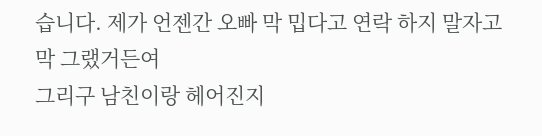습니다. 제가 언젠간 오빠 막 밉다고 연락 하지 말자고 막 그랬거든여
그리구 남친이랑 헤어진지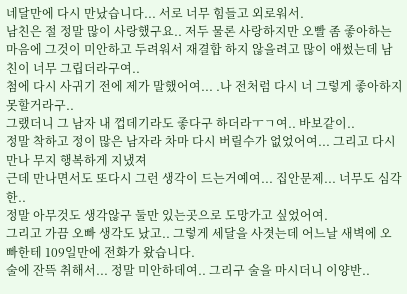네달만에 다시 만났습니다... 서로 너무 힘들고 외로워서.
남친은 절 정말 많이 사랑했구요.. 저두 물론 사랑하지만 오빨 좀 좋아하는 마음에 그것이 미안하고 두려워서 재결합 하지 않을려고 많이 애썼는데 남친이 너무 그립더라구여..
첨에 다시 사귀기 전에 제가 말했어여... .나 전처럼 다시 너 그렇게 좋아하지 못할거라구..
그랬더니 그 남자 내 껍데기라도 좋다구 하더라ㅜㄱ여.. 바보같이..
정말 착하고 정이 많은 남자라 차마 다시 버릴수가 없었어여... 그리고 다시 만나 무지 행복하게 지냈져
근데 만나면서도 또다시 그런 생각이 드는거예여... 집안문제... 너무도 심각한..
정말 아무것도 생각않구 둘만 있는곳으로 도망가고 싶었어여.
그리고 가끔 오빠 생각도 났고.. 그렇게 세달을 사겻는데 어느날 새벽에 오빠한테 109일만에 전화가 왔습니다.
술에 잔뜩 취해서... 정말 미안하데여.. 그리구 술을 마시더니 이양반..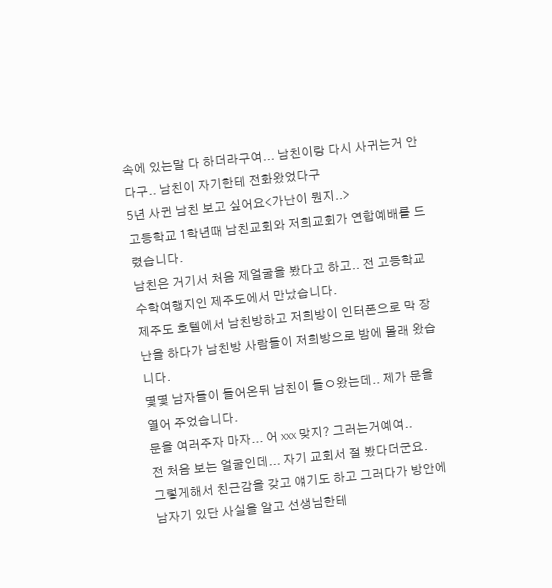속에 있는말 다 하더라구여... 남친이랑 다시 사귀는거 안다구.. 남친이 자기한테 전화왔었다구
5년 사귄 남친 보고 싶어요<가난이 뭔지..>
고등학교 1학년때 남친교회와 저희교회가 연합예배를 드렸습니다.
남친은 거기서 처음 제얼굴을 봤다고 하고.. 전 고등학교 수학여행지인 제주도에서 만났습니다.
제주도 호텔에서 남친방하고 저희방이 인터폰으로 막 장난을 하다가 남친방 사람들이 저희방으로 밤에 몰래 왔습니다.
몇몇 남자들이 들어온뒤 남친이 들ㅇ왔는데.. 제가 문을 열어 주었습니다.
문을 여러주자 마자... 어 xxx 맞지? 그러는거예여..
전 처음 보는 얼굴인데... 자기 교회서 절 봤다더군요.
그렇게해서 친근감을 갖고 얘기도 하고 그러다가 방안에 남자기 있단 사실을 알고 선생님한테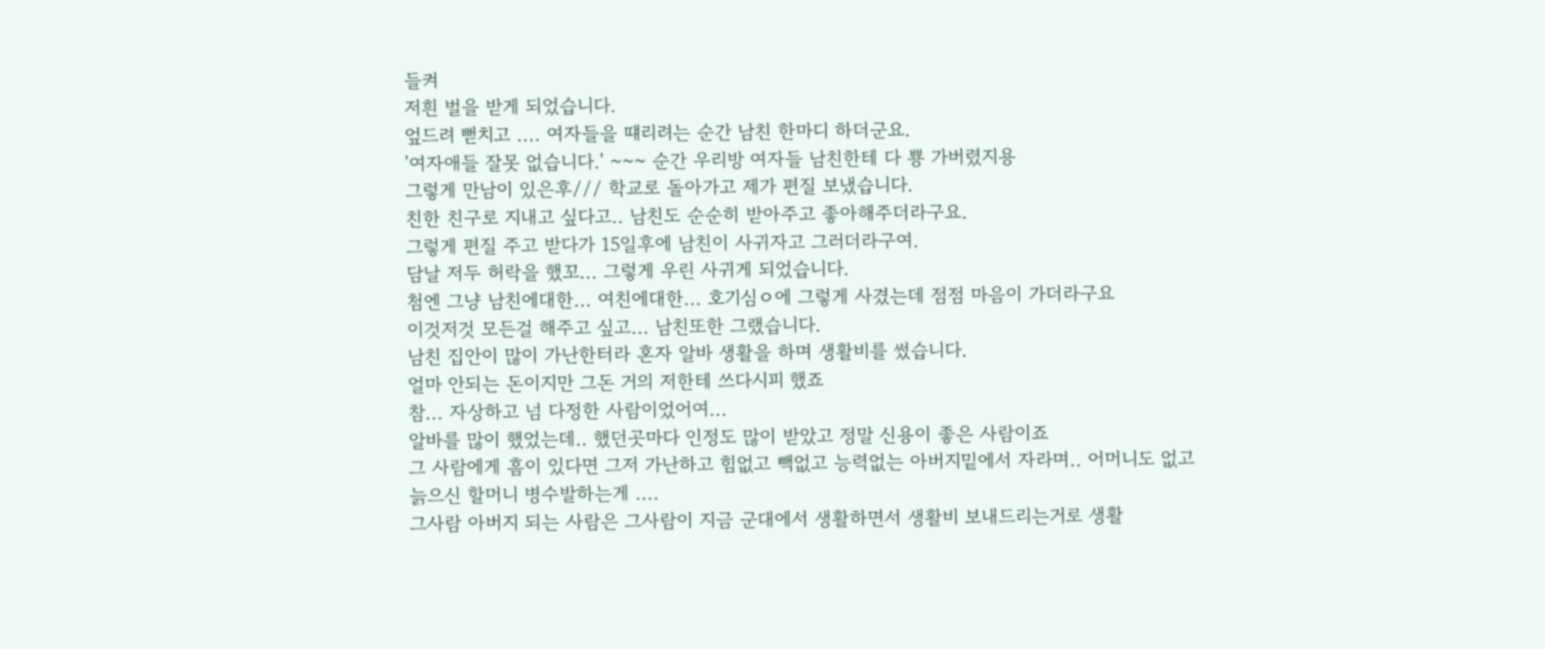들켜
저흰 벌을 받게 되었습니다.
엎드려 뻗치고 .... 여자들을 떄리려는 순간 남친 한마디 하더군요.
'여자애들 잘못 없습니다.' ~~~ 순간 우리방 여자들 남친한테 다 뿅 가버렸지용
그렇게 만남이 있은후/// 학교로 돌아가고 제가 편질 보냈습니다.
친한 친구로 지내고 싶다고.. 남친도 순순히 받아주고 좋아해주더라구요.
그렇게 편질 주고 받다가 15일후에 남친이 사귀자고 그러더라구여.
담날 저두 허락을 했꼬... 그렇게 우린 사귀게 되었습니다.
첨엔 그냥 남친에대한... 여친에대한... 호기심ㅇ에 그렇게 사겼는데 점점 마음이 가더라구요
이것저것 모든걸 해주고 싶고... 남친또한 그랬습니다.
남친 집안이 많이 가난한터라 혼자 알바 생활을 하며 생활비를 썼습니다.
얼마 안되는 돈이지만 그돈 거의 저한테 쓰다시피 했죠
참... 자상하고 넘 다정한 사람이었어여...
알바를 많이 했었는데.. 했던곳마다 인정도 많이 받았고 정말 신용이 좋은 사람이죠
그 사람에게 흠이 있다면 그저 가난하고 힘없고 빽없고 능력없는 아버지밑에서 자라며.. 어머니도 없고
늙으신 할머니 병수발하는게 ....
그사람 아버지 되는 사람은 그사람이 지금 군대에서 생활하면서 생활비 보내드리는거로 생활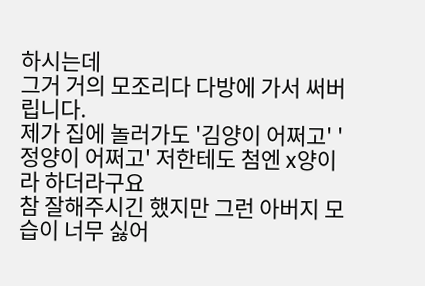하시는데
그거 거의 모조리다 다방에 가서 써버립니다.
제가 집에 놀러가도 '김양이 어쩌고' '정양이 어쩌고' 저한테도 첨엔 x양이라 하더라구요
참 잘해주시긴 했지만 그런 아버지 모습이 너무 싫어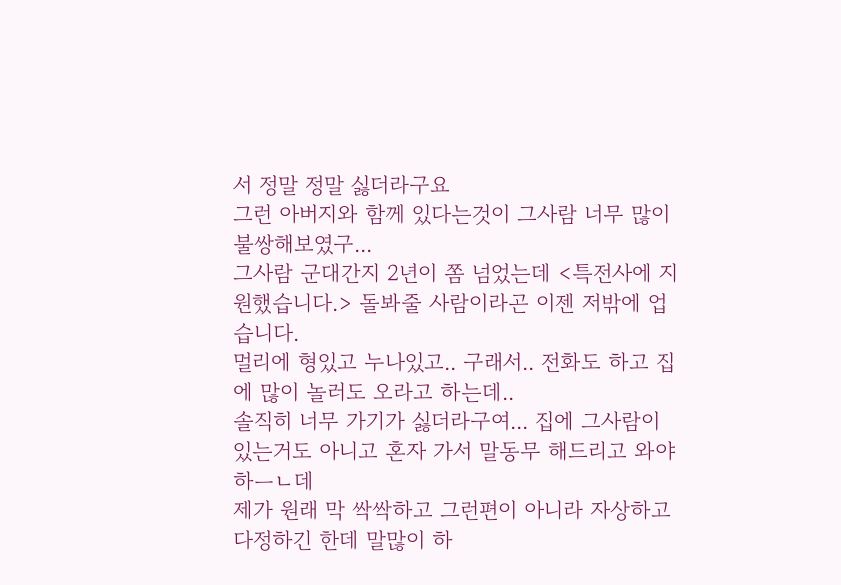서 정말 정말 싫더라구요
그런 아버지와 함께 있다는것이 그사람 너무 많이 불쌍해보였구...
그사람 군대간지 2년이 쫌 넘었는데 <특전사에 지원했습니다.> 돌봐줄 사람이라곤 이젠 저밖에 업습니다.
멀리에 형있고 누나있고.. 구래서.. 전화도 하고 집에 많이 놀러도 오라고 하는데..
솔직히 너무 가기가 싫더라구여... 집에 그사람이 있는거도 아니고 혼자 가서 말동무 해드리고 와야하ㅡㄴ데
제가 원래 막 싹싹하고 그런편이 아니라 자상하고 다정하긴 한데 말많이 하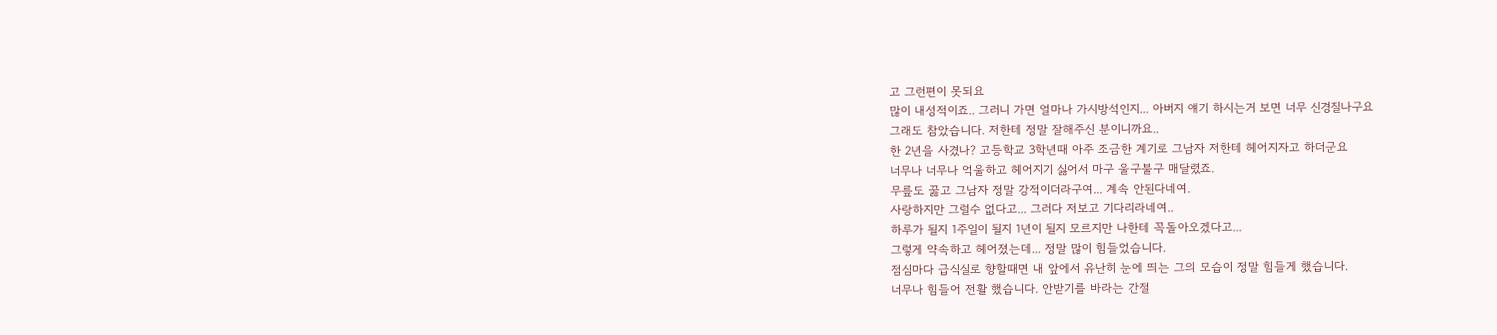고 그런편이 못되요
많이 내성적이죠.. 그러니 가면 얼마나 가시방석인지... 아버지 얘기 하시는거 보면 너무 신경질나구요
그래도 참았습니다. 저한테 정말 잘해주신 분이니까요..
한 2년을 사겼나? 고등학교 3학년때 아주 조금한 계기로 그남자 저한테 헤어지자고 하더군요
너무나 너무나 억울하고 헤어지기 싫어서 마구 울구불구 매달렸죠.
무릎도 꿇고 그남자 정말 강적이더라구여... 계속 안된다네여.
사랑하지만 그럴수 없다고... 그러다 저보고 기다리라네여..
하루가 될지 1주일이 될지 1년이 될지 모르지만 나한테 꼭돌아오겠다고...
그렇게 약속하고 헤어졌는데... 정말 많이 힘들었습니다.
점심마다 급식실로 향할때면 내 앞에서 유난히 눈에 띄는 그의 모습이 정말 힘들게 했습니다.
너무나 힘들어 전활 했습니다. 안받기를 바라는 간절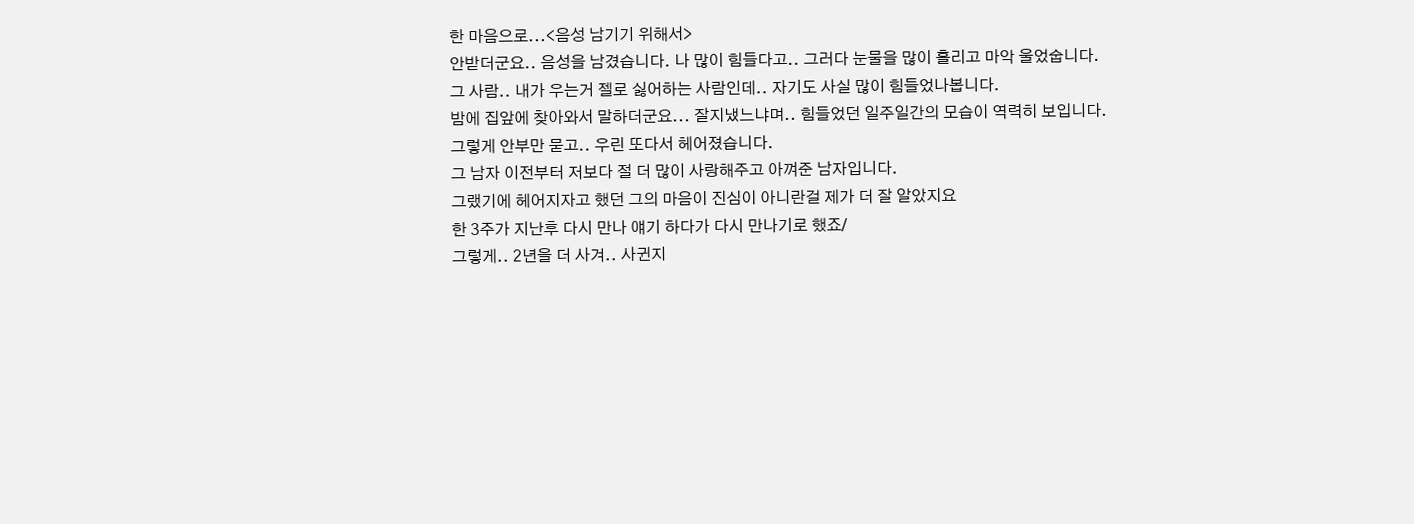한 마음으로...<음성 남기기 위해서>
안받더군요.. 음성을 남겼습니다. 나 많이 힘들다고.. 그러다 눈물을 많이 흘리고 마악 울었숩니다.
그 사람.. 내가 우는거 젤로 싫어하는 사람인데.. 자기도 사실 많이 힘들었나봅니다.
밤에 집앞에 찾아와서 말하더군요... 잘지냈느냐며.. 힘들었던 일주일간의 모습이 역력히 보입니다.
그렇게 안부만 묻고.. 우린 또다서 헤어졌습니다.
그 남자 이전부터 저보다 절 더 많이 사랑해주고 아껴준 남자입니다.
그랬기에 헤어지자고 했던 그의 마음이 진심이 아니란걸 제가 더 잘 알았지요
한 3주가 지난후 다시 만나 얘기 하다가 다시 만나기로 했죠/
그렇게.. 2년을 더 사겨.. 사귄지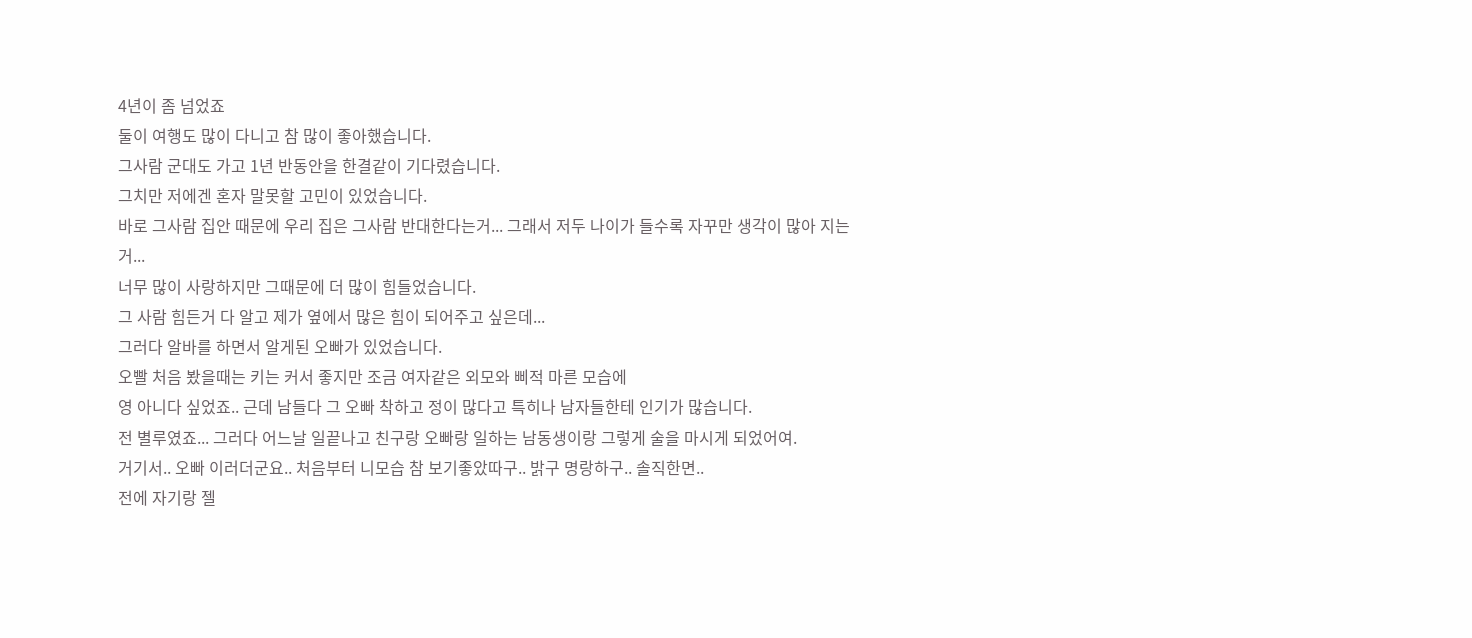4년이 좀 넘었죠
둘이 여행도 많이 다니고 참 많이 좋아했습니다.
그사람 군대도 가고 1년 반동안을 한결같이 기다렸습니다.
그치만 저에겐 혼자 말못할 고민이 있었습니다.
바로 그사람 집안 때문에 우리 집은 그사람 반대한다는거... 그래서 저두 나이가 들수록 자꾸만 생각이 많아 지는거...
너무 많이 사랑하지만 그때문에 더 많이 힘들었습니다.
그 사람 힘든거 다 알고 제가 옆에서 많은 힘이 되어주고 싶은데...
그러다 알바를 하면서 알게된 오빠가 있었습니다.
오빨 처음 봤을때는 키는 커서 좋지만 조금 여자같은 외모와 삐적 마른 모습에
영 아니다 싶었죠.. 근데 남들다 그 오빠 착하고 정이 많다고 특히나 남자들한테 인기가 많습니다.
전 별루였죠... 그러다 어느날 일끝나고 친구랑 오빠랑 일하는 남동생이랑 그렇게 술을 마시게 되었어여.
거기서.. 오빠 이러더군요.. 처음부터 니모습 참 보기좋았따구.. 밝구 명랑하구.. 솔직한면..
전에 자기랑 젤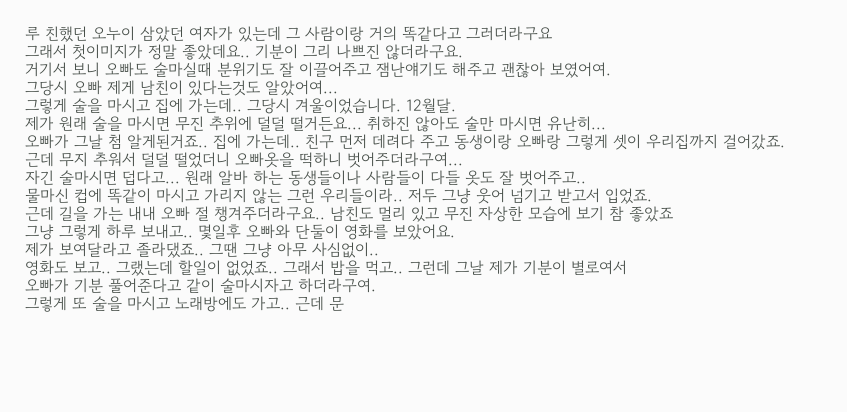루 친했던 오누이 삼았던 여자가 있는데 그 사람이랑 거의 똑같다고 그러더라구요
그래서 첫이미지가 정말 좋았데요.. 기분이 그리 나쁘진 않더라구요.
거기서 보니 오빠도 술마실때 분위기도 잘 이끌어주고 잼난얘기도 해주고 괜찮아 보였어여.
그당시 오빠 제게 남친이 있다는것도 알았어여...
그렇게 술을 마시고 집에 가는데.. 그당시 겨울이었습니다. 12월달.
제가 원래 술을 마시면 무진 추위에 덜덜 떨거든요... 취하진 않아도 술만 마시면 유난히...
오빠가 그날 첨 알게된거죠.. 집에 가는데.. 친구 먼저 데려다 주고 동생이랑 오빠랑 그렇게 셋이 우리집까지 걸어갔죠.
근데 무지 추워서 덜덜 떨었더니 오빠옷을 떡하니 벗어주더라구여...
자긴 술마시면 덥다고... 원래 알바 하는 동생들이나 사람들이 다들 옷도 잘 벗어주고..
물마신 컵에 똑같이 마시고 가리지 않는 그런 우리들이라.. 저두 그냥 웃어 넘기고 받고서 입었죠.
근데 길을 가는 내내 오빠 절 챙겨주더라구요.. 남친도 멀리 있고 무진 자상한 모습에 보기 참 좋았죠
그냥 그렇게 하루 보내고.. 몇일후 오빠와 단둘이 영화를 보았어요.
제가 보여달라고 졸라댔죠.. 그땐 그냥 아무 사심없이..
영화도 보고.. 그랬는데 할일이 없었죠.. 그래서 밥을 먹고.. 그런데 그날 제가 기분이 별로여서
오빠가 기분 풀어준다고 같이 술마시자고 하더라구여.
그렇게 또 술을 마시고 노래방에도 가고.. 근데 문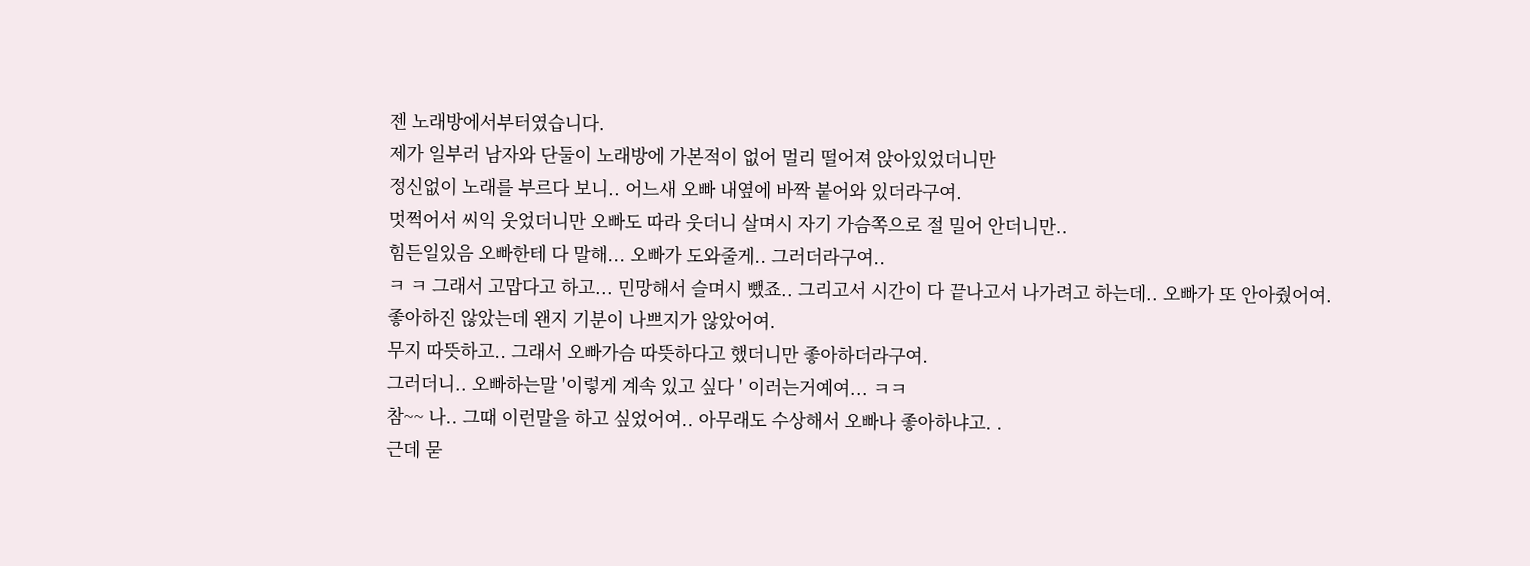젠 노래방에서부터였습니다.
제가 일부러 남자와 단둘이 노래방에 가본적이 없어 멀리 떨어져 앉아있었더니만
정신없이 노래를 부르다 보니.. 어느새 오빠 내옆에 바짝 붙어와 있더라구여.
멋쩍어서 씨익 웃었더니만 오빠도 따라 웃더니 살며시 자기 가슴쪽으로 절 밀어 안더니만..
힘든일있음 오빠한테 다 말해... 오빠가 도와줄게.. 그러더라구여..
ㅋ ㅋ 그래서 고맙다고 하고... 민망해서 슬며시 뺐죠.. 그리고서 시간이 다 끝나고서 나가려고 하는데.. 오빠가 또 안아줬어여.
좋아하진 않았는데 왠지 기분이 나쁘지가 않았어여.
무지 따뜻하고.. 그래서 오빠가슴 따뜻하다고 했더니만 좋아하더라구여.
그러더니.. 오빠하는말 '이렇게 계속 있고 싶다 ' 이러는거예여... ㅋㅋ
참~~ 나.. 그때 이런말을 하고 싶었어여.. 아무래도 수상해서 오빠나 좋아하냐고. .
근데 묻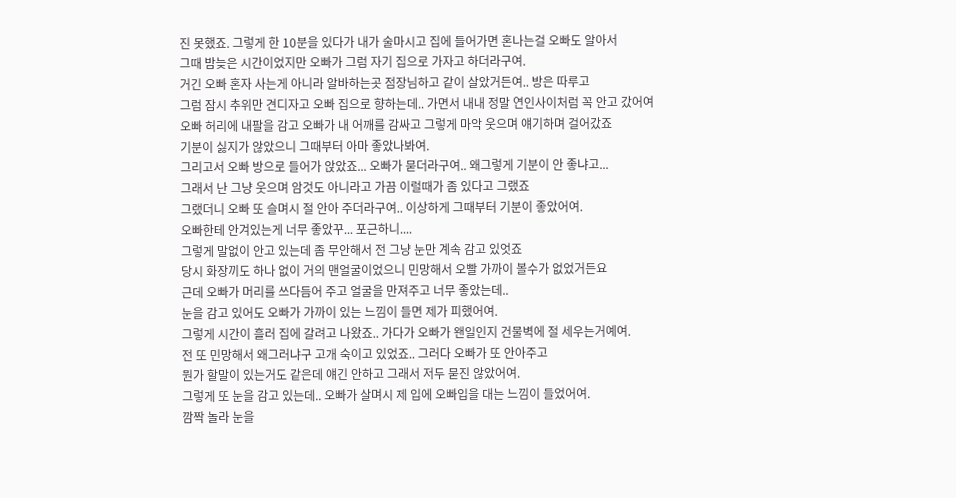진 못했죠. 그렇게 한 10분을 있다가 내가 술마시고 집에 들어가면 혼나는걸 오빠도 알아서
그때 밤늦은 시간이었지만 오빠가 그럼 자기 집으로 가자고 하더라구여.
거긴 오빠 혼자 사는게 아니라 알바하는곳 점장님하고 같이 살았거든여.. 방은 따루고
그럼 잠시 추위만 견디자고 오빠 집으로 향하는데.. 가면서 내내 정말 연인사이처럼 꼭 안고 갔어여
오빠 허리에 내팔을 감고 오빠가 내 어깨를 감싸고 그렇게 마악 웃으며 얘기하며 걸어갔죠
기분이 싫지가 않았으니 그때부터 아마 좋았나봐여.
그리고서 오빠 방으로 들어가 앉았죠... 오빠가 묻더라구여.. 왜그렇게 기분이 안 좋냐고...
그래서 난 그냥 웃으며 암것도 아니라고 가끔 이럴때가 좀 있다고 그랬죠
그랬더니 오빠 또 슬며시 절 안아 주더라구여.. 이상하게 그때부터 기분이 좋았어여.
오빠한테 안겨있는게 너무 좋았꾸... 포근하니....
그렇게 말없이 안고 있는데 좀 무안해서 전 그냥 눈만 계속 감고 있엇죠
당시 화장끼도 하나 없이 거의 맨얼굴이었으니 민망해서 오빨 가까이 볼수가 없었거든요
근데 오빠가 머리를 쓰다듬어 주고 얼굴을 만져주고 너무 좋았는데..
눈을 감고 있어도 오빠가 가까이 있는 느낌이 들면 제가 피했어여.
그렇게 시간이 흘러 집에 갈려고 나왔죠.. 가다가 오빠가 왠일인지 건물벽에 절 세우는거예여.
전 또 민망해서 왜그러냐구 고개 숙이고 있었죠.. 그러다 오빠가 또 안아주고
뭔가 할말이 있는거도 같은데 얘긴 안하고 그래서 저두 묻진 않았어여.
그렇게 또 눈을 감고 있는데.. 오빠가 살며시 제 입에 오빠입을 대는 느낌이 들었어여.
깜짝 놀라 눈을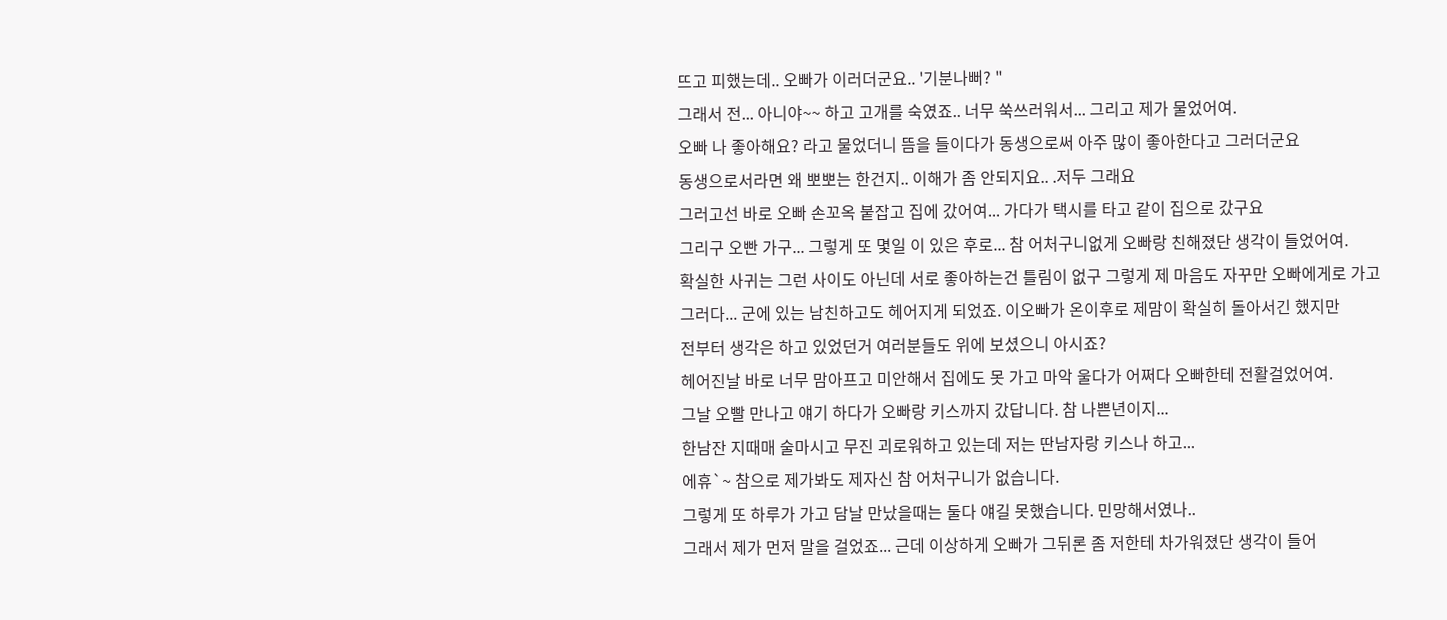뜨고 피했는데.. 오빠가 이러더군요.. '기분나뻐? "
그래서 전... 아니야~~ 하고 고개를 숙였죠.. 너무 쑥쓰러워서... 그리고 제가 물었어여.
오빠 나 좋아해요? 라고 물었더니 뜸을 들이다가 동생으로써 아주 많이 좋아한다고 그러더군요
동생으로서라면 왜 뽀뽀는 한건지.. 이해가 좀 안되지요.. .저두 그래요
그러고선 바로 오빠 손꼬옥 붙잡고 집에 갔어여... 가다가 택시를 타고 같이 집으로 갔구요
그리구 오빤 가구... 그렇게 또 몇일 이 있은 후로... 참 어처구니없게 오빠랑 친해졌단 생각이 들었어여.
확실한 사귀는 그런 사이도 아닌데 서로 좋아하는건 틀림이 없구 그렇게 제 마음도 자꾸만 오빠에게로 가고
그러다... 군에 있는 남친하고도 헤어지게 되었죠. 이오빠가 온이후로 제맘이 확실히 돌아서긴 했지만
전부터 생각은 하고 있었던거 여러분들도 위에 보셨으니 아시죠?
헤어진날 바로 너무 맘아프고 미안해서 집에도 못 가고 마악 울다가 어쩌다 오빠한테 전활걸었어여.
그날 오빨 만나고 얘기 하다가 오빠랑 키스까지 갔답니다. 참 나쁜년이지...
한남잔 지때매 술마시고 무진 괴로워하고 있는데 저는 딴남자랑 키스나 하고...
에휴`~ 참으로 제가봐도 제자신 참 어처구니가 없습니다.
그렇게 또 하루가 가고 담날 만났을때는 둘다 얘길 못했습니다. 민망해서였나..
그래서 제가 먼저 말을 걸었죠... 근데 이상하게 오빠가 그뒤론 좀 저한테 차가워졌단 생각이 들어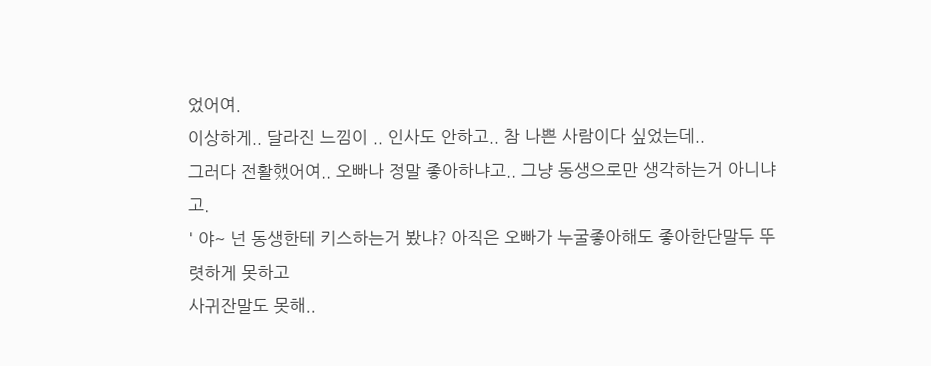었어여.
이상하게.. 달라진 느낌이 .. 인사도 안하고.. 참 나쁜 사람이다 싶었는데..
그러다 전활했어여.. 오빠나 정말 좋아하냐고.. 그냥 동생으로만 생각하는거 아니냐고.
' 야~ 넌 동생한테 키스하는거 봤냐? 아직은 오빠가 누굴좋아해도 좋아한단말두 뚜렷하게 못하고
사귀잔말도 못해..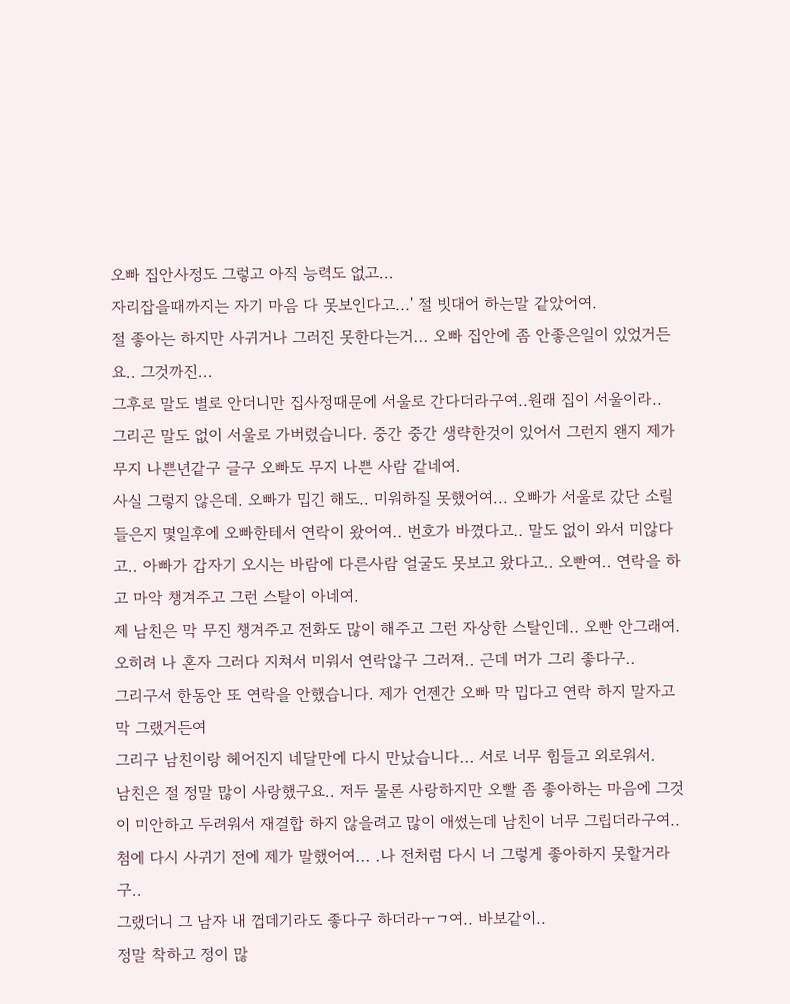오빠 집안사정도 그렇고 아직 능력도 없고...
자리잡을때까지는 자기 마음 다 못보인다고...' 절 빗대어 하는말 같았어여.
절 좋아는 하지만 사귀거나 그러진 못한다는거... 오빠 집안에 좀 안좋은일이 있었거든요.. 그것까진...
그후로 말도 별로 안더니만 집사정때문에 서울로 간다더라구여..원래 집이 서울이라..
그리곤 말도 없이 서울로 가버렸습니다. 중간 중간 생략한것이 있어서 그런지 왠지 제가 무지 나쁜년같구 글구 오빠도 무지 나쁜 사람 같네여.
사실 그렇지 않은데. 오빠가 밉긴 해도.. 미워하질 못했어여... 오빠가 서울로 갔단 소릴 들은지 몇일후에 오빠한테서 연락이 왔어여.. 번호가 바꼈다고.. 말도 없이 와서 미않다고.. 아빠가 갑자기 오시는 바람에 다른사람 얼굴도 못보고 왔다고.. 오빤여.. 연락을 하고 마악 챙겨주고 그런 스탈이 아네여.
제 남친은 막 무진 챙겨주고 전화도 많이 해주고 그런 자상한 스탈인데.. 오빤 안그래여.
오히려 나 혼자 그러다 지쳐서 미워서 연락않구 그러져.. 근데 머가 그리 좋다구..
그리구서 한동안 또 연락을 안했습니다. 제가 언젠간 오빠 막 밉다고 연락 하지 말자고 막 그랬거든여
그리구 남친이랑 헤어진지 네달만에 다시 만났습니다... 서로 너무 힘들고 외로워서.
남친은 절 정말 많이 사랑했구요.. 저두 물론 사랑하지만 오빨 좀 좋아하는 마음에 그것이 미안하고 두려워서 재결합 하지 않을려고 많이 애썼는데 남친이 너무 그립더라구여..
첨에 다시 사귀기 전에 제가 말했어여... .나 전처럼 다시 너 그렇게 좋아하지 못할거라구..
그랬더니 그 남자 내 껍데기라도 좋다구 하더라ㅜㄱ여.. 바보같이..
정말 착하고 정이 많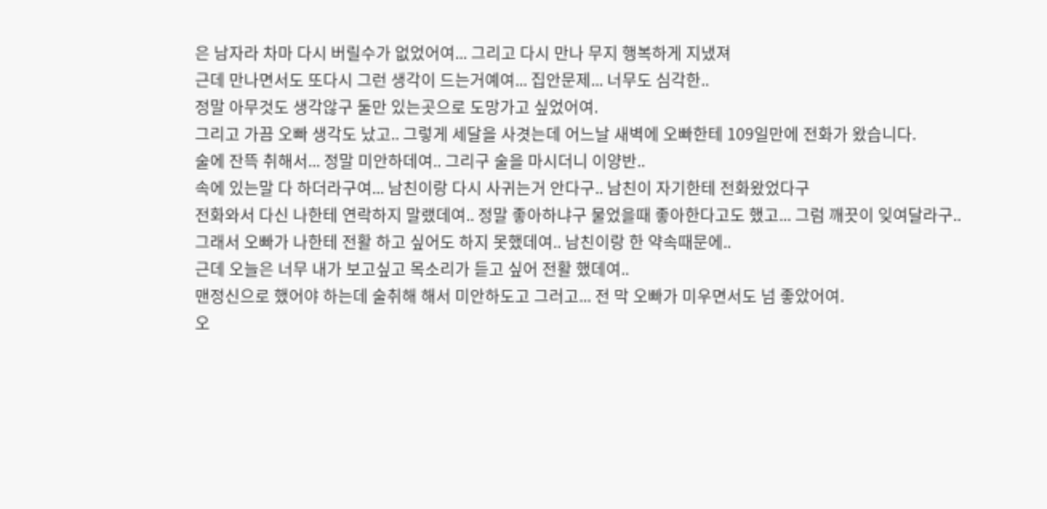은 남자라 차마 다시 버릴수가 없었어여... 그리고 다시 만나 무지 행복하게 지냈져
근데 만나면서도 또다시 그런 생각이 드는거예여... 집안문제... 너무도 심각한..
정말 아무것도 생각않구 둘만 있는곳으로 도망가고 싶었어여.
그리고 가끔 오빠 생각도 났고.. 그렇게 세달을 사겻는데 어느날 새벽에 오빠한테 109일만에 전화가 왔습니다.
술에 잔뜩 취해서... 정말 미안하데여.. 그리구 술을 마시더니 이양반..
속에 있는말 다 하더라구여... 남친이랑 다시 사귀는거 안다구.. 남친이 자기한테 전화왔었다구
전화와서 다신 나한테 연락하지 말랬데여.. 정말 좋아하냐구 물었을때 좋아한다고도 했고... 그럼 깨끗이 잊여달라구..
그래서 오빠가 나한테 전활 하고 싶어도 하지 못했데여.. 남친이랑 한 약속때문에..
근데 오늘은 너무 내가 보고싶고 목소리가 듣고 싶어 전활 했데여..
맨정신으로 했어야 하는데 술취해 해서 미안하도고 그러고... 전 막 오빠가 미우면서도 넘 좋았어여.
오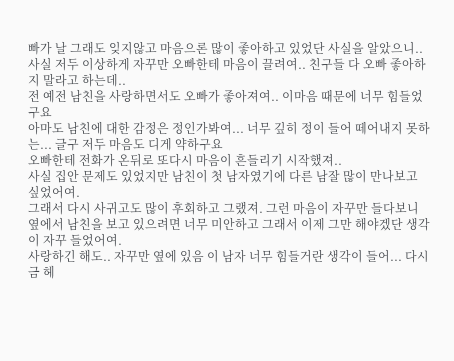빠가 날 그래도 잊지않고 마음으론 많이 좋아하고 있었단 사실을 알았으니..
사실 저두 이상하게 자꾸만 오빠한테 마음이 끌려여.. 친구들 다 오빠 좋아하지 말라고 하는데..
전 예전 남친을 사랑하면서도 오빠가 좋아져여.. 이마음 때문에 너무 힘들었구요
아마도 남친에 대한 감정은 정인가봐여... 너무 깊히 정이 들어 떼어내지 못하는... 글구 저두 마음도 디게 약하구요
오빠한테 전화가 온뒤로 또다시 마음이 흔들리기 시작했져..
사실 집안 문제도 있었지만 남친이 첫 남자였기에 다른 남잘 많이 만나보고 싶었어여.
그래서 다시 사귀고도 많이 후회하고 그랬져. 그런 마음이 자꾸만 들다보니 옆에서 남친을 보고 있으려면 너무 미안하고 그래서 이제 그만 해야겠단 생각이 자꾸 들었어여.
사랑하긴 해도.. 자꾸만 옆에 있음 이 남자 너무 힘들거란 생각이 들어... 다시금 헤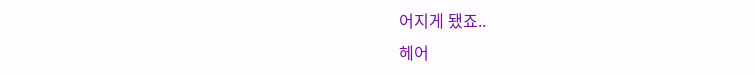어지게 됐죠..
헤어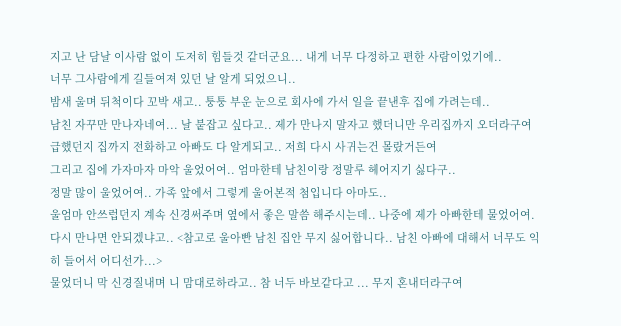지고 난 담날 이사람 없이 도저히 힘들것 같더군요... 내게 너무 다정하고 편한 사람이었기에..
너무 그사람에게 길들여져 있던 날 알게 되었으니..
밤새 울며 뒤척이다 꼬박 새고.. 퉁퉁 부운 눈으로 회사에 가서 일을 끝낸후 집에 가려는데..
남친 자꾸만 만나자네여... 날 붙잡고 싶다고.. 제가 만나지 말자고 했더니만 우리집까지 오더라구여
급했던지 집까지 전화하고 아빠도 다 알게되고.. 저희 다시 사귀는건 몰랐거든여
그리고 집에 가자마자 마악 울었어여.. 엄마한테 남친이랑 정말루 헤어지기 싫다구..
정말 많이 울었어여.. 가족 앞에서 그렇게 울어본적 첨입니다 아마도..
울엄마 안쓰럽던지 계속 신경써주며 옆에서 좋은 말씀 해주시는데.. 나중에 제가 아빠한테 물었어여.
다시 만나면 안되겠냐고.. <참고로 울아빤 남친 집안 무지 싫어합니다.. 남친 아빠에 대해서 너무도 익히 들어서 어디선가...>
물었더니 막 신경질내며 니 맘대로하라고.. 참 너두 바보같다고 ... 무지 혼내더라구여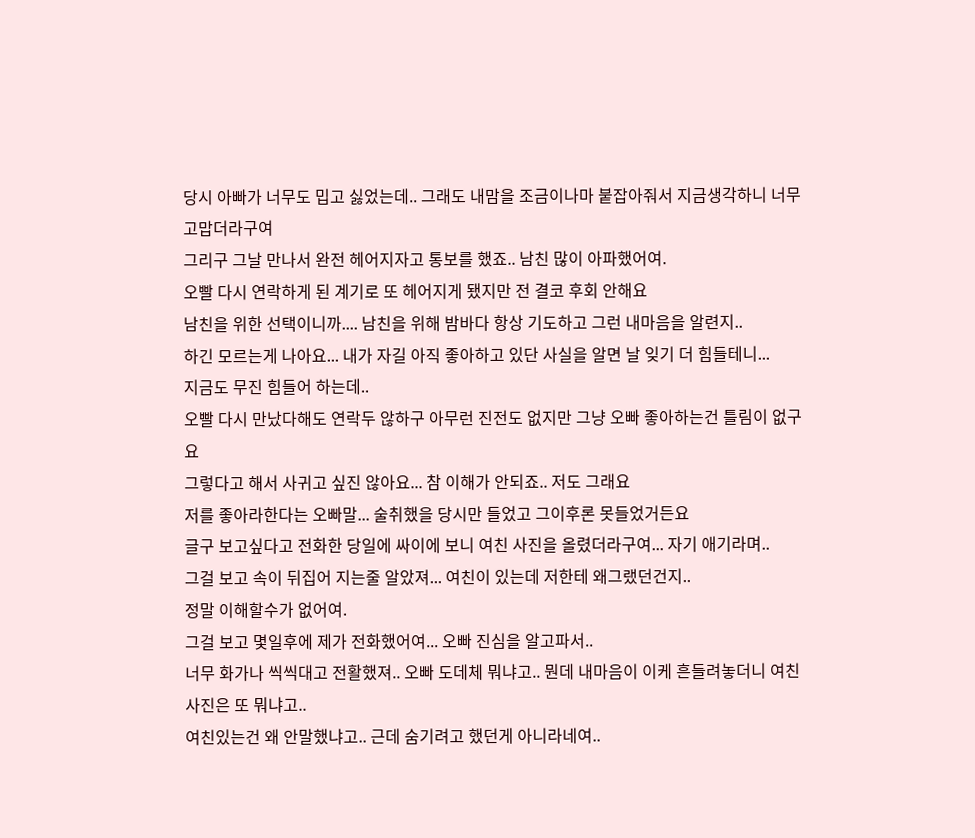당시 아빠가 너무도 밉고 싫었는데.. 그래도 내맘을 조금이나마 붙잡아줘서 지금생각하니 너무 고맙더라구여
그리구 그날 만나서 완전 헤어지자고 통보를 했죠.. 남친 많이 아파했어여.
오빨 다시 연락하게 된 계기로 또 헤어지게 됐지만 전 결코 후회 안해요
남친을 위한 선택이니까.... 남친을 위해 밤바다 항상 기도하고 그런 내마음을 알련지..
하긴 모르는게 나아요... 내가 자길 아직 좋아하고 있단 사실을 알면 날 잊기 더 힘들테니...
지금도 무진 힘들어 하는데..
오빨 다시 만났다해도 연락두 않하구 아무런 진전도 없지만 그냥 오빠 좋아하는건 틀림이 없구요
그렇다고 해서 사귀고 싶진 않아요... 참 이해가 안되죠.. 저도 그래요
저를 좋아라한다는 오빠말... 술취했을 당시만 들었고 그이후론 못들었거든요
글구 보고싶다고 전화한 당일에 싸이에 보니 여친 사진을 올렸더라구여... 자기 애기라며..
그걸 보고 속이 뒤집어 지는줄 알았져... 여친이 있는데 저한테 왜그랬던건지..
정말 이해할수가 없어여.
그걸 보고 몇일후에 제가 전화했어여... 오빠 진심을 알고파서..
너무 화가나 씩씩대고 전활했져.. 오빠 도데체 뭐냐고.. 뭔데 내마음이 이케 흔들려놓더니 여친 사진은 또 뭐냐고..
여친있는건 왜 안말했냐고.. 근데 숨기려고 했던게 아니라네여..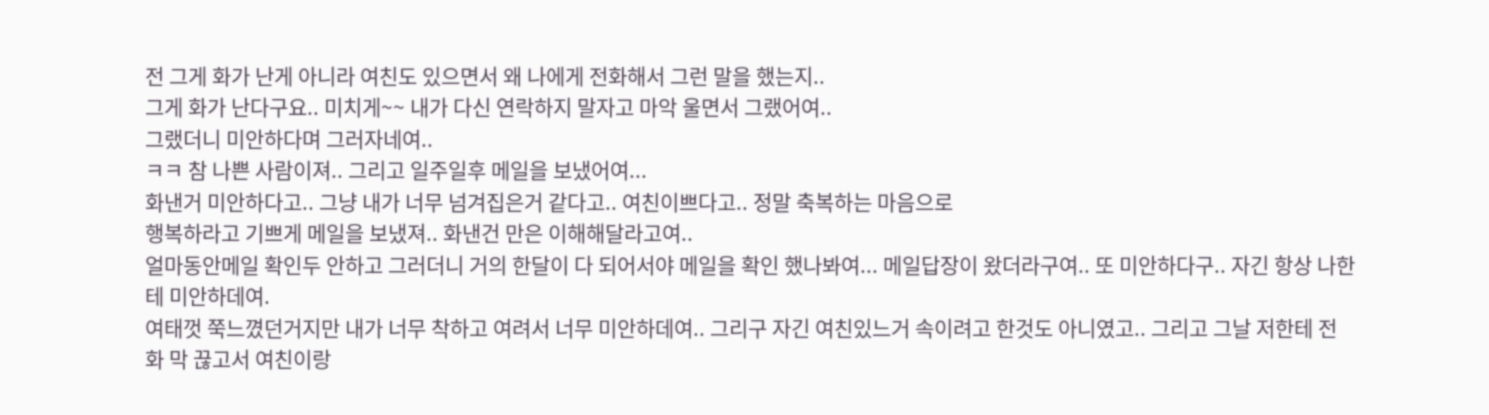전 그게 화가 난게 아니라 여친도 있으면서 왜 나에게 전화해서 그런 말을 했는지..
그게 화가 난다구요.. 미치게~~ 내가 다신 연락하지 말자고 마악 울면서 그랬어여..
그랬더니 미안하다며 그러자네여..
ㅋㅋ 참 나쁜 사람이져.. 그리고 일주일후 메일을 보냈어여...
화낸거 미안하다고.. 그냥 내가 너무 넘겨집은거 같다고.. 여친이쁘다고.. 정말 축복하는 마음으로
행복하라고 기쁘게 메일을 보냈져.. 화낸건 만은 이해해달라고여..
얼마동안메일 확인두 안하고 그러더니 거의 한달이 다 되어서야 메일을 확인 했나봐여... 메일답장이 왔더라구여.. 또 미안하다구.. 자긴 항상 나한테 미안하데여.
여태껏 쭉느꼈던거지만 내가 너무 착하고 여려서 너무 미안하데여.. 그리구 자긴 여친있느거 속이려고 한것도 아니였고.. 그리고 그날 저한테 전화 막 끊고서 여친이랑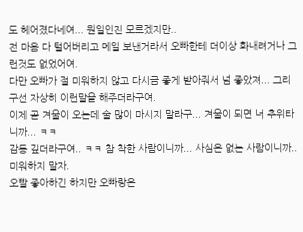도 헤어졌다네여... 뭔일인진 모르겠지만..
전 마음 다 털어버리고 메일 보낸거라서 오빠한테 더이상 화내려거나 그런것도 없었어여.
다만 오빠가 절 미워하지 않고 다시금 좋게 받아줘서 넘 좋았져... 그리구선 자상히 이런말을 해주더라구여.
이제 곧 겨울이 오는데 술 많이 마시지 말라구... 겨울이 되면 너 추위타니까... ㅋㅋ
감동 깊더라구여.. ㅋㅋ 참 착한 사람이니까... 사심은 없는 사람이니까.. 미워하지 말자.
오빨 좋아하긴 하지만 오빠랑은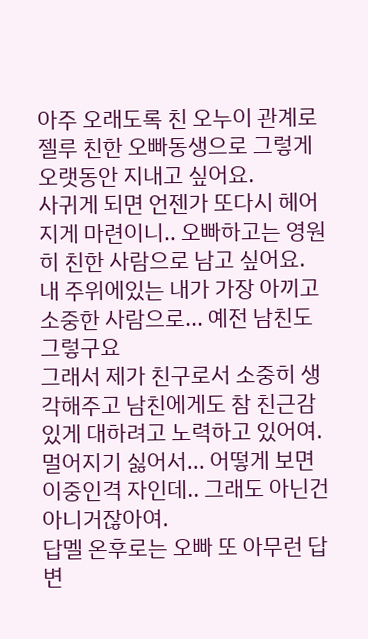아주 오래도록 친 오누이 관계로 젤루 친한 오빠동생으로 그렇게 오랫동안 지내고 싶어요.
사귀게 되면 언젠가 또다시 헤어지게 마련이니.. 오빠하고는 영원히 친한 사람으로 남고 싶어요.
내 주위에있는 내가 가장 아끼고 소중한 사람으로... 예전 남친도 그렇구요
그래서 제가 친구로서 소중히 생각해주고 남친에게도 참 친근감있게 대하려고 노력하고 있어여.
멀어지기 싫어서... 어떻게 보면 이중인격 자인데.. 그래도 아닌건 아니거잖아여.
답멜 온후로는 오빠 또 아무런 답변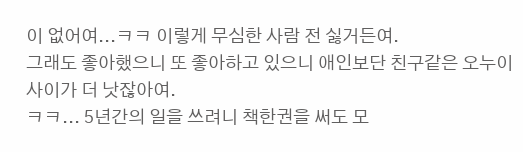이 없어여...ㅋㅋ 이렇게 무심한 사람 전 싫거든여.
그래도 좋아했으니 또 좋아하고 있으니 애인보단 친구같은 오누이 사이가 더 낫잖아여.
ㅋㅋ... 5년간의 일을 쓰려니 책한권을 써도 모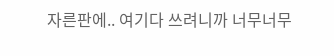자른판에.. 여기다 쓰려니까 너무너무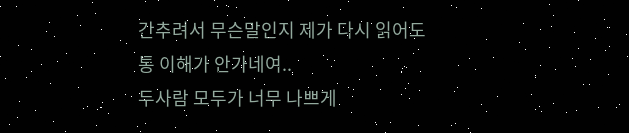간추려서 무슨말인지 제가 다시 읽어도 통 이해가 안가네여..
두사람 모두가 너무 나쁘게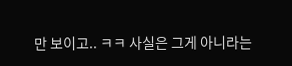만 보이고.. ㅋㅋ 사실은 그게 아니라는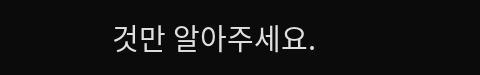것만 알아주세요.